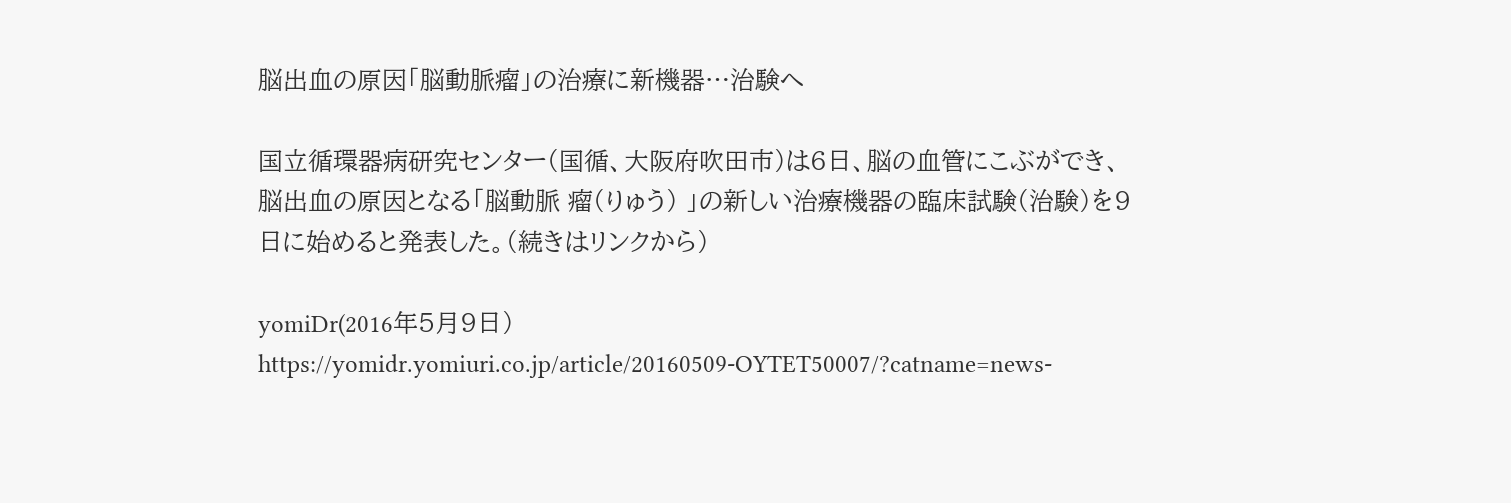脳出血の原因「脳動脈瘤」の治療に新機器…治験へ

国立循環器病研究センター(国循、大阪府吹田市)は6日、脳の血管にこぶができ、脳出血の原因となる「脳動脈 瘤(りゅう) 」の新しい治療機器の臨床試験(治験)を9日に始めると発表した。(続きはリンクから)

yomiDr(2016年5月9日)
https://yomidr.yomiuri.co.jp/article/20160509-OYTET50007/?catname=news-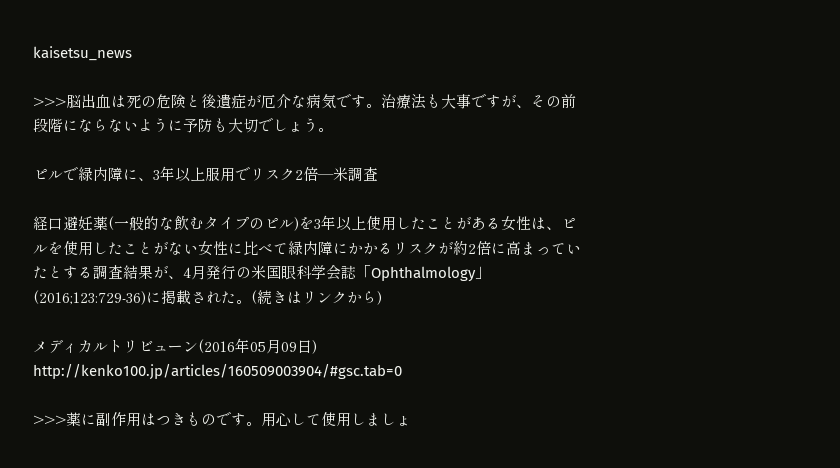kaisetsu_news

>>>脳出血は死の危険と後遺症が厄介な病気です。治療法も大事ですが、その前段階にならないように予防も大切でしょう。

ピルで緑内障に、3年以上服用でリスク2倍―米調査

経口避妊薬(一般的な飲むタイプのピル)を3年以上使用したことがある女性は、ピルを使用したことがない女性に比べて緑内障にかかるリスクが約2倍に高まっていたとする調査結果が、4月発行の米国眼科学会誌「Ophthalmology」(2016;123:729-36)に掲載された。(続きはリンクから)

メディカルトリビューン(2016年05月09日)
http://kenko100.jp/articles/160509003904/#gsc.tab=0

>>>薬に副作用はつきものです。用心して使用しましょ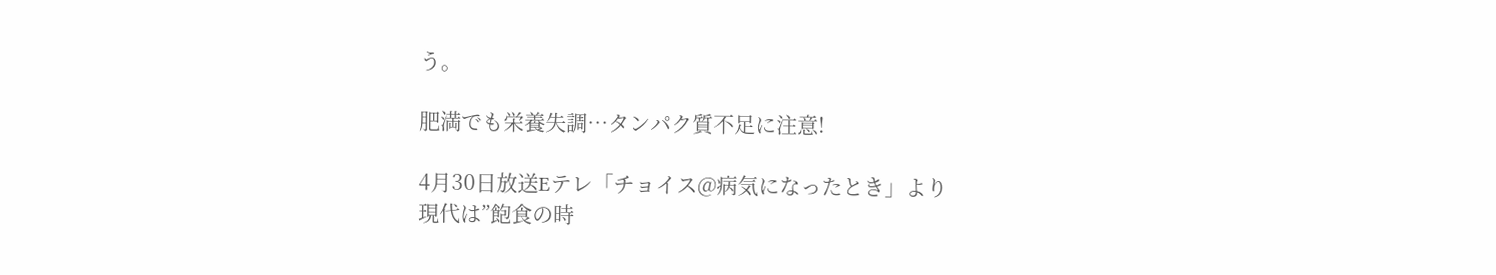う。

肥満でも栄養失調…タンパク質不足に注意!

4月30日放送Eテレ「チョイス@病気になったとき」より
現代は”飽食の時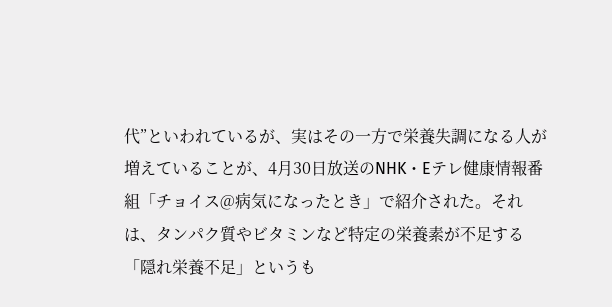代”といわれているが、実はその一方で栄養失調になる人が増えていることが、4月30日放送のNHK・Eテレ健康情報番組「チョイス@病気になったとき」で紹介された。それは、タンパク質やビタミンなど特定の栄養素が不足する「隠れ栄養不足」というも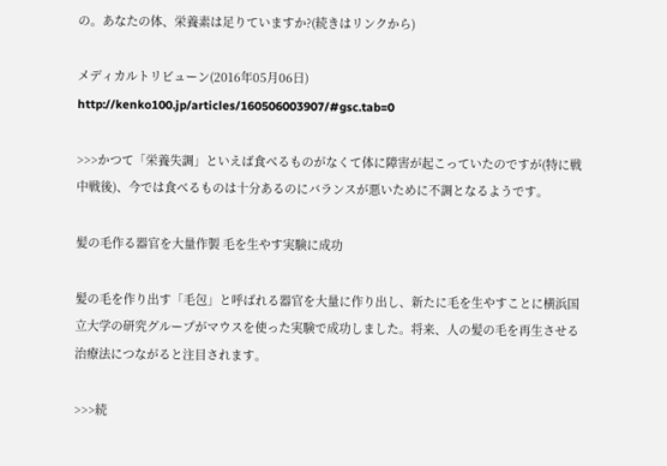の。あなたの体、栄養素は足りていますか?(続きはリンクから)

メディカルトリビューン(2016年05月06日)
http://kenko100.jp/articles/160506003907/#gsc.tab=0

>>>かつて「栄養失調」といえば食べるものがなくて体に障害が起こっていたのですが(特に戦中戦後)、今では食べるものは十分あるのにバランスが悪いために不調となるようです。

髪の毛作る器官を大量作製 毛を生やす実験に成功

髪の毛を作り出す「毛包」と呼ばれる器官を大量に作り出し、新たに毛を生やすことに横浜国立大学の研究グループがマウスを使った実験で成功しました。将来、人の髪の毛を再生させる治療法につながると注目されます。

>>>続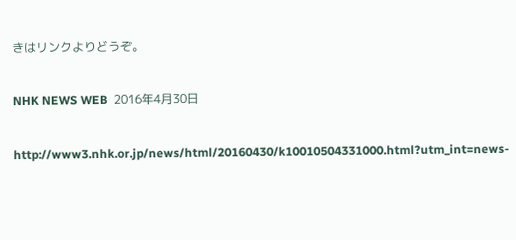きはリンクよりどうぞ。

NHK NEWS WEB  2016年4月30日

http://www3.nhk.or.jp/news/html/20160430/k10010504331000.html?utm_int=news-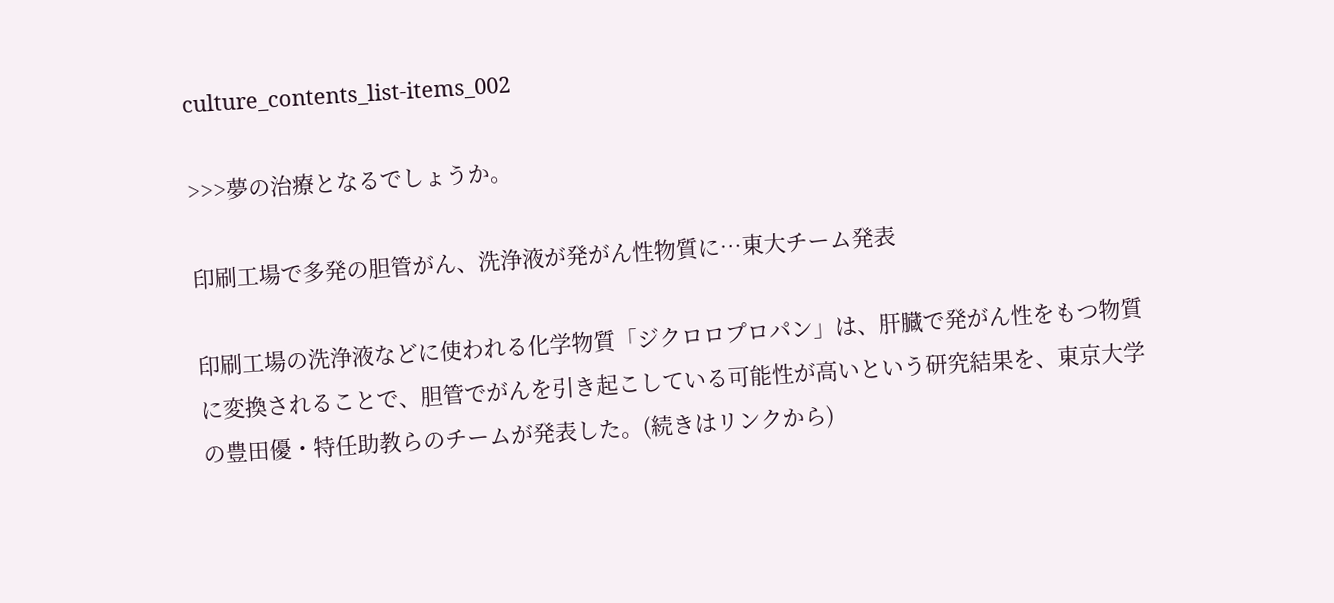culture_contents_list-items_002

>>>夢の治療となるでしょうか。

印刷工場で多発の胆管がん、洗浄液が発がん性物質に…東大チーム発表

印刷工場の洗浄液などに使われる化学物質「ジクロロプロパン」は、肝臓で発がん性をもつ物質に変換されることで、胆管でがんを引き起こしている可能性が高いという研究結果を、東京大学の豊田優・特任助教らのチームが発表した。(続きはリンクから)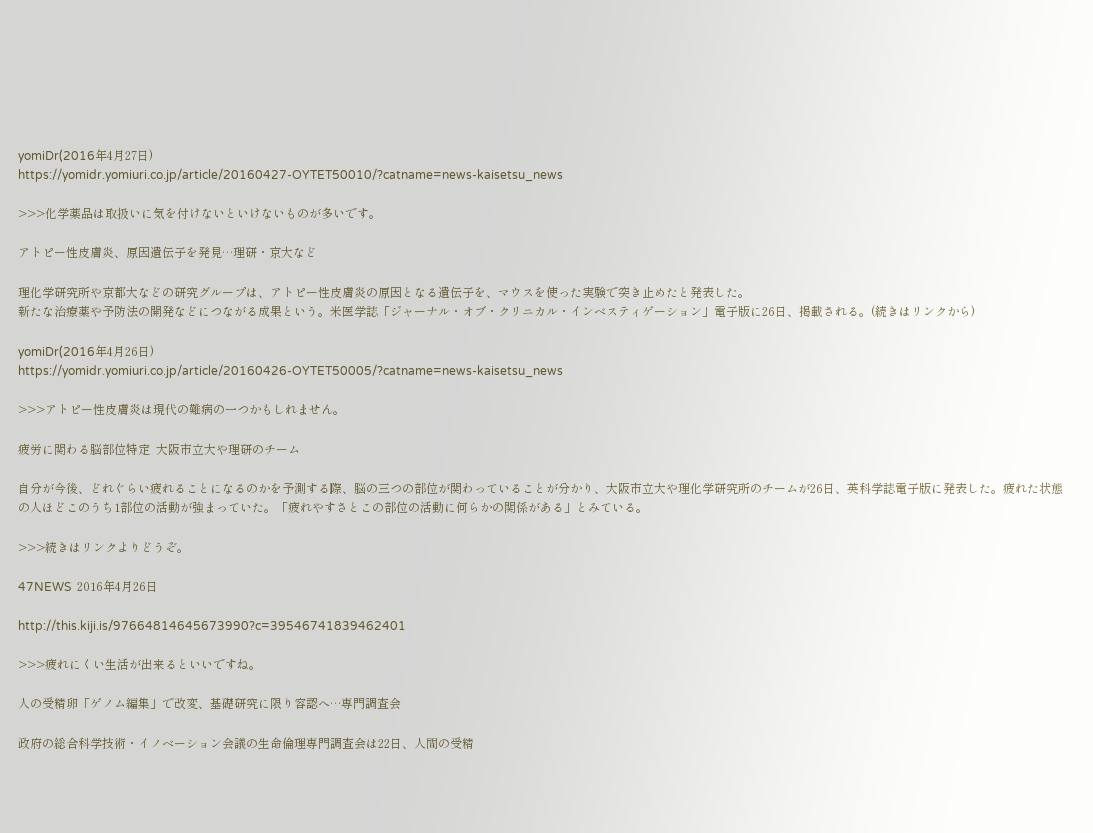yomiDr(2016年4月27日)
https://yomidr.yomiuri.co.jp/article/20160427-OYTET50010/?catname=news-kaisetsu_news

>>>化学薬品は取扱いに気を付けないといけないものが多いです。

アトピー性皮膚炎、原因遺伝子を発見…理研・京大など

理化学研究所や京都大などの研究グループは、アトピー性皮膚炎の原因となる遺伝子を、マウスを使った実験で突き止めたと発表した。
新たな治療薬や予防法の開発などにつながる成果という。米医学誌「ジャーナル・オブ・クリニカル・インベスティゲーション」電子版に26日、掲載される。(続きはリンクから)

yomiDr(2016年4月26日)
https://yomidr.yomiuri.co.jp/article/20160426-OYTET50005/?catname=news-kaisetsu_news

>>>アトピー性皮膚炎は現代の難病の一つかもしれません。

疲労に関わる脳部位特定  大阪市立大や理研のチーム

自分が今後、どれぐらい疲れることになるのかを予測する際、脳の三つの部位が関わっていることが分かり、大阪市立大や理化学研究所のチームが26日、英科学誌電子版に発表した。疲れた状態の人ほどこのうち1部位の活動が強まっていた。「疲れやすさとこの部位の活動に何らかの関係がある」とみている。

>>>続きはリンクよりどうぞ。

47NEWS  2016年4月26日

http://this.kiji.is/97664814645673990?c=39546741839462401

>>>疲れにくい生活が出来るといいですね。

人の受精卵「ゲノム編集」で改変、基礎研究に限り容認へ…専門調査会

政府の総合科学技術・イノベーション会議の生命倫理専門調査会は22日、人間の受精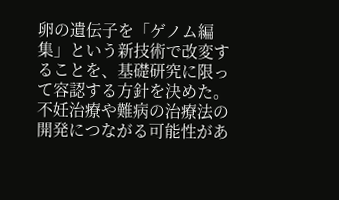卵の遺伝子を「ゲノム編集」という新技術で改変することを、基礎研究に限って容認する方針を決めた。
不妊治療や難病の治療法の開発につながる可能性があ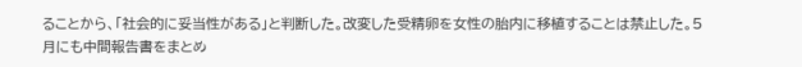ることから、「社会的に妥当性がある」と判断した。改変した受精卵を女性の胎内に移植することは禁止した。5月にも中間報告書をまとめ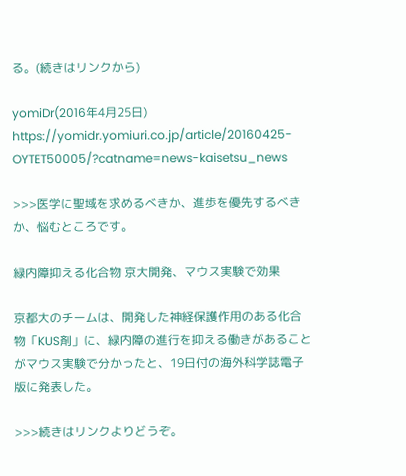る。(続きはリンクから)

yomiDr(2016年4月25日)
https://yomidr.yomiuri.co.jp/article/20160425-OYTET50005/?catname=news-kaisetsu_news

>>>医学に聖域を求めるべきか、進歩を優先するべきか、悩むところです。

緑内障抑える化合物 京大開発、マウス実験で効果

京都大のチームは、開発した神経保護作用のある化合物「KUS剤」に、緑内障の進行を抑える働きがあることがマウス実験で分かったと、19日付の海外科学誌電子版に発表した。

>>>続きはリンクよりどうぞ。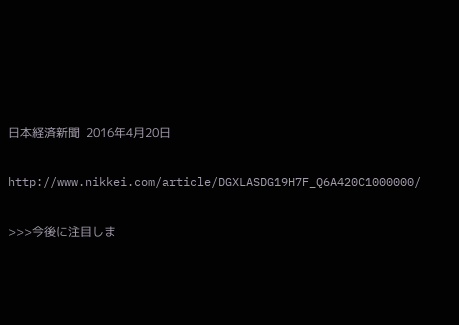日本経済新聞  2016年4月20日

http://www.nikkei.com/article/DGXLASDG19H7F_Q6A420C1000000/

>>>今後に注目しま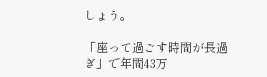しょう。

「座って過ごす時間が長過ぎ」で年間43万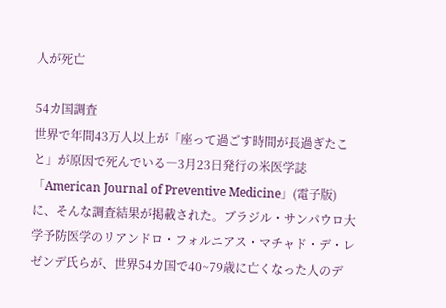人が死亡

54カ国調査
世界で年間43万人以上が「座って過ごす時間が長過ぎたこと」が原因で死んでいる―3月23日発行の米医学誌「American Journal of Preventive Medicine」(電子版)に、そんな調査結果が掲載された。ブラジル・サンパウロ大学予防医学のリアンドロ・フォルニアス・マチャド・デ・レゼンデ氏らが、世界54カ国で40~79歳に亡くなった人のデ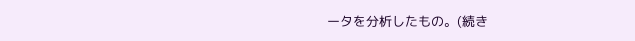ータを分析したもの。(続き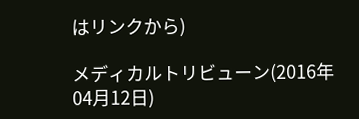はリンクから)

メディカルトリビューン(2016年04月12日)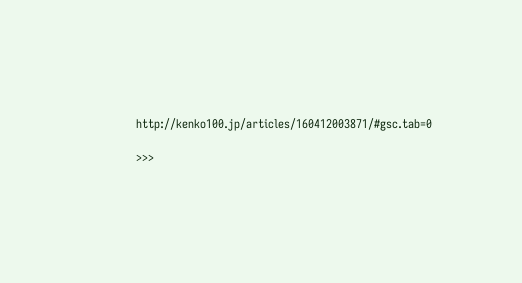http://kenko100.jp/articles/160412003871/#gsc.tab=0

>>>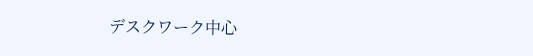デスクワーク中心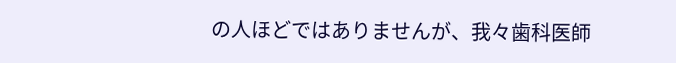の人ほどではありませんが、我々歯科医師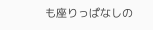も座りっぱなしの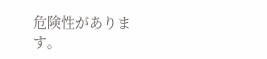危険性があります。